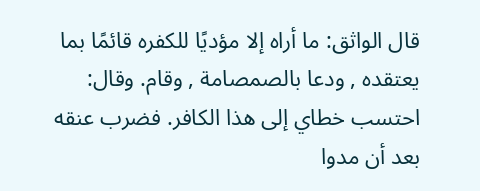قال الواثق: ما أراه إلا مؤديًا للكفره قائمًا بما يعتقده , ودعا بالصمصامة , وقام. وقال: احتسب خطاي إلى هذا الكافر. فضرب عنقه بعد أن مدوا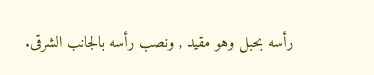رأسه بحبل وهو مقيد , ونصب رأسه بالجانب الشرقى.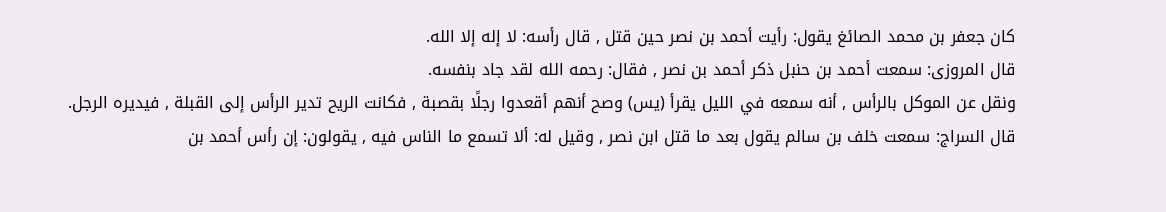كان جعفر بن محمد الصائغ يقول: رأيت أحمد بن نصر حين قتل , قال رأسه: لا إله إلا الله.
قال المروزى: سمعت أحمد بن حنبل ذكر أحمد بن نصر , فقال: رحمه الله لقد جاد بنفسه.
ونقل عن الموكل بالرأس , أنه سمعه في الليل يقرأ (يس) وصح أنهم أقعدوا رجلًا بقصبة , فكانت الريح تدير الرأس إلى القبلة , فيديره الرجل.
قال السراج: سمعت خلف بن سالم يقول بعد ما قتل ابن نصر , وقيل له: ألا تسمع ما الناس فيه , يقولون: إن رأس أحمد بن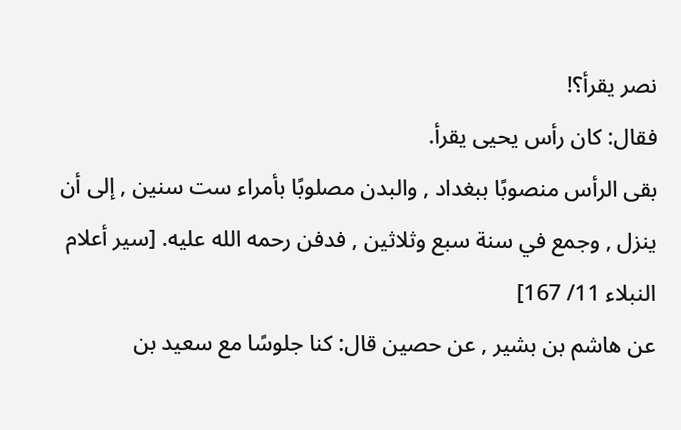نصر يقرأ؟!
فقال: كان رأس يحيى يقرأ.
بقى الرأس منصوبًا ببغداد , والبدن مصلوبًا بأمراء ست سنين , إلى أن ينزل , وجمع في سنة سبع وثلاثين , فدفن رحمه الله عليه. [سير أعلام النبلاء 11/ 167]
عن هاشم بن بشير , عن حصين قال: كنا جلوسًا مع سعيد بن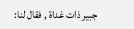جبير ذات غداة , فقال لنا: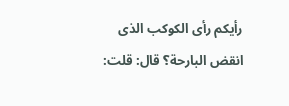رأيكم رأى الكوكب الذى انقض البارحة؟ قال: قلت: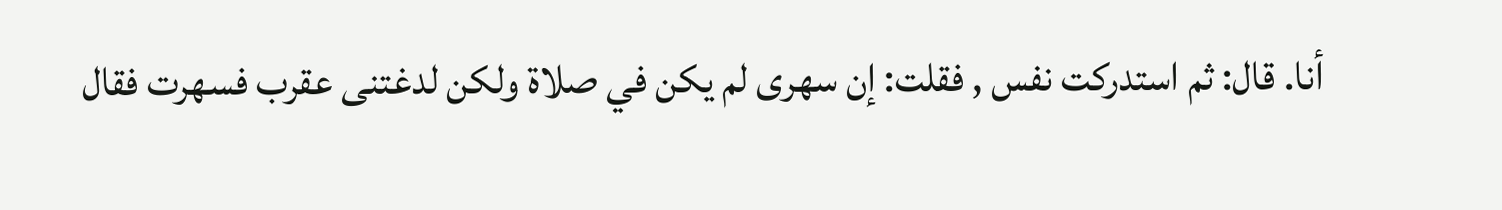أنا. قال: ثم استدركت نفس , فقلت: إن سهرى لم يكن في صلاة ولكن لدغتنى عقرب فسهرت فقال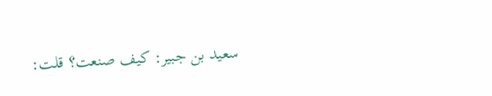سعيد بن جبير: كيف صنعت؟ قلت: